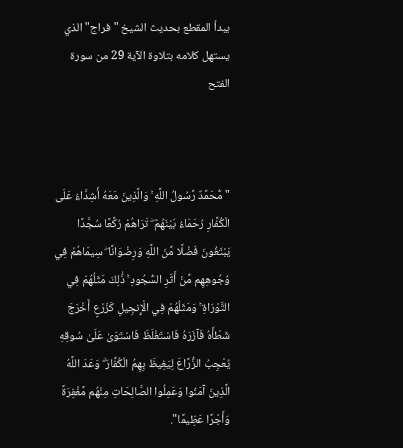يبدأ المقطع بحديث الشيخ "فراج" الذي يستهل كلامه بتلاوة الآية 29 من سورة الفتح



"مُّحَمَّدٌ رَّسُولُ اللَّهِ ۚ وَالَّذِينَ مَعَهُ أَشِدَّاءُ عَلَى الْكُفَّارِ رُحَمَاءُ بَيْنَهُمْ ۖ تَرَاهُمْ رُكَّعًا سُجَّدًا يَبْتَغُونَ فَضْلًا مِّنَ اللَّهِ وَرِضْوَانًا ۖ سِيمَاهُمْ فِي وُجُوهِهِم مِّنْ أَثَرِ السُّجُودِ ۚ ذَٰلِكَ مَثَلُهُمْ فِي التَّوْرَاةِ ۚ وَمَثَلُهُمْ فِي الْإِنجِيلِ كَزَرْعٍ أَخْرَجَ شَطْأَهُ فَآزَرَهُ فَاسْتَغْلَظَ فَاسْتَوَىٰ عَلَىٰ سُوقِهِ يُعْجِبُ الزُّرَّاعَ لِيَغِيظَ بِهِمُ الْكُفَّارَ ۗ وَعَدَ اللَّهُ الَّذِينَ آمَنُوا وَعَمِلُوا الصَّالِحَاتِ مِنْهُم مَّغْفِرَةً وَأَجْرًا عَظِيمًا".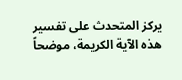يركز المتحدث على تفسير هذه الآية الكريمة، موضحاً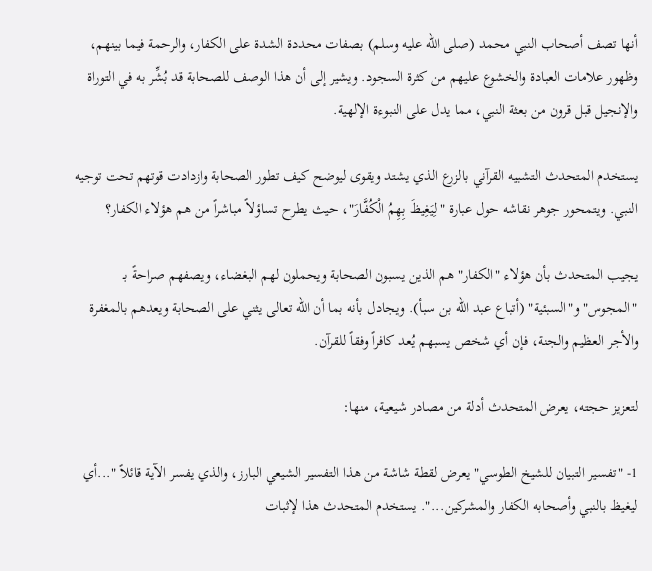أنها تصف أصحاب النبي محمد (صلى الله عليه وسلم) بصفات محددة الشدة على الكفار، والرحمة فيما بينهم، وظهور علامات العبادة والخشوع عليهم من كثرة السجود. ويشير إلى أن هذا الوصف للصحابة قد بُشِّر به في التوراة والإنجيل قبل قرون من بعثة النبي، مما يدل على النبوءة الإلهية.

يستخدم المتحدث التشبيه القرآني بالزرع الذي يشتد ويقوى ليوضح كيف تطور الصحابة وازدادت قوتهم تحت توجيه النبي. ويتمحور جوهر نقاشه حول عبارة "لِيَغِيظَ بِهِمُ الْكُفَّارَ"، حيث يطرح تساؤلاً مباشراً من هم هؤلاء الكفار؟

يجيب المتحدث بأن هؤلاء "الكفار" هم الذين يسبون الصحابة ويحملون لهم البغضاء، ويصفهم صراحةً بـ "المجوس" و"السبئية" (أتباع عبد الله بن سبأ). ويجادل بأنه بما أن الله تعالى يثني على الصحابة ويعدهم بالمغفرة والأجر العظيم والجنة، فإن أي شخص يسبهم يُعد كافراً وفقاً للقرآن.

لتعزيز حجته، يعرض المتحدث أدلة من مصادر شيعية، منها:

1- "تفسير التبيان للشيخ الطوسي" يعرض لقطة شاشة من هذا التفسير الشيعي البارز، والذي يفسر الآية قائلاً "...أي ليغيظ بالنبي وأصحابه الكفار والمشركين...". يستخدم المتحدث هذا لإثبات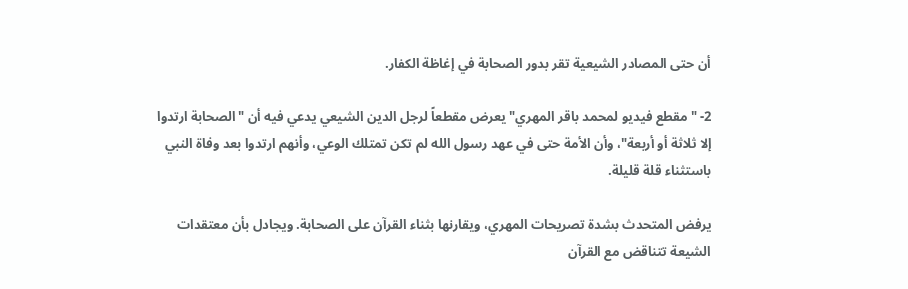أن حتى المصادر الشيعية تقر بدور الصحابة في إغاظة الكفار.

2- "مقطع فيديو لمحمد باقر المهري" يعرض مقطعاً لرجل الدين الشيعي يدعي فيه أن "الصحابة ارتدوا إلا ثلاثة أو أربعة"، وأن الأمة حتى في عهد رسول الله لم تكن تمتلك الوعي، وأنهم ارتدوا بعد وفاة النبي باستثناء قلة قليلة.

يرفض المتحدث بشدة تصريحات المهري، ويقارنها بثناء القرآن على الصحابة. ويجادل بأن معتقدات الشيعة تتناقض مع القرآن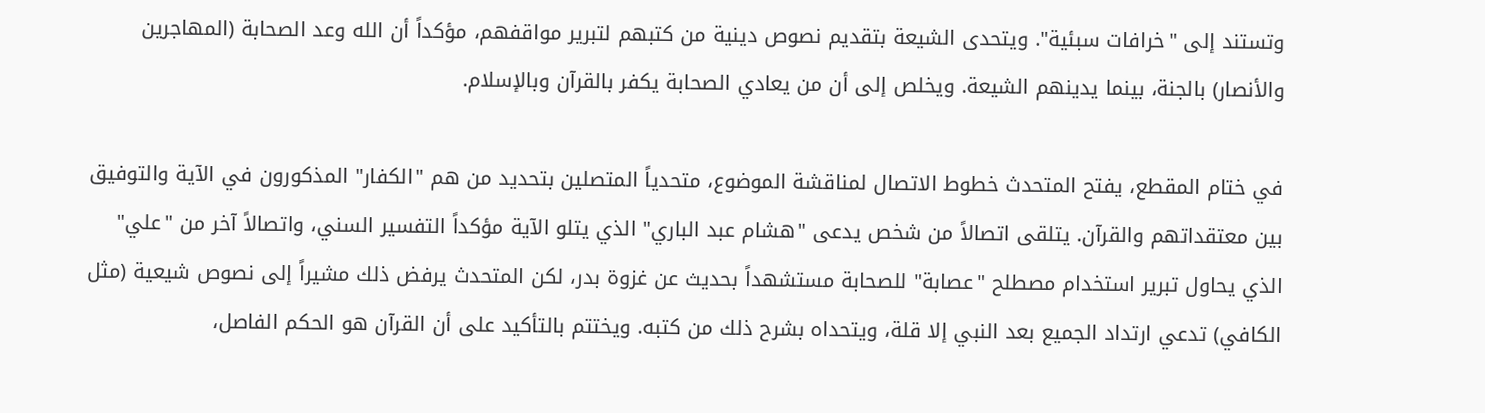وتستند إلى "خرافات سبئية". ويتحدى الشيعة بتقديم نصوص دينية من كتبهم لتبرير مواقفهم، مؤكداً أن الله وعد الصحابة (المهاجرين والأنصار) بالجنة، بينما يدينهم الشيعة. ويخلص إلى أن من يعادي الصحابة يكفر بالقرآن وبالإسلام.

في ختام المقطع، يفتح المتحدث خطوط الاتصال لمناقشة الموضوع، متحدياً المتصلين بتحديد من هم "الكفار" المذكورون في الآية والتوفيق بين معتقداتهم والقرآن. يتلقى اتصالاً من شخص يدعى "هشام عبد الباري" الذي يتلو الآية مؤكداً التفسير السني، واتصالاً آخر من "علي" الذي يحاول تبرير استخدام مصطلح "عصابة" للصحابة مستشهداً بحديث عن غزوة بدر، لكن المتحدث يرفض ذلك مشيراً إلى نصوص شيعية (مثل الكافي) تدعي ارتداد الجميع بعد النبي إلا قلة، ويتحداه بشرح ذلك من كتبه. ويختتم بالتأكيد على أن القرآن هو الحكم الفاصل،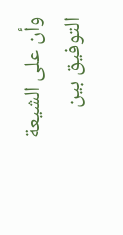وأن على الشيعة التوفيق بين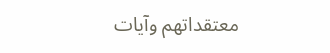معتقداتهم وآيات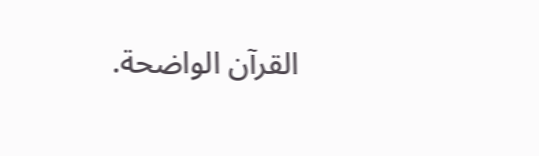القرآن الواضحة.